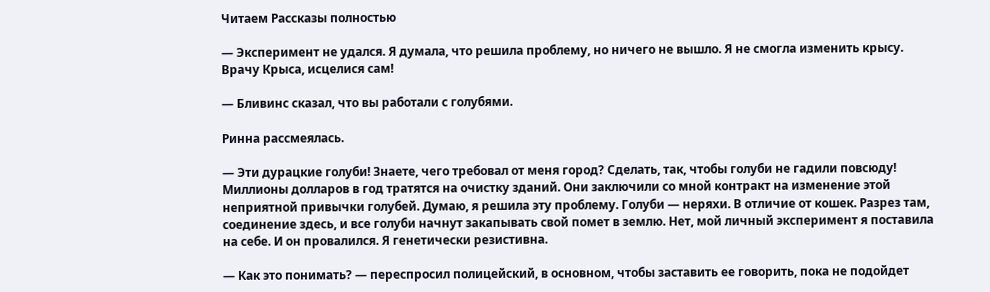Читаем Рассказы полностью

— Эксперимент не удался. Я думала, что решила проблему, но ничего не вышло. Я не смогла изменить крысу. Врачу Крыса, исцелися сам!

— Бливинс сказал, что вы работали с голубями.

Ринна рассмеялась.

— Эти дурацкие голуби! Знаете, чего требовал от меня город? Сделать, так, чтобы голуби не гадили повсюду! Миллионы долларов в год тратятся на очистку зданий. Они заключили со мной контракт на изменение этой неприятной привычки голубей. Думаю, я решила эту проблему. Голуби — неряхи. В отличие от кошек. Разрез там, соединение здесь, и все голуби начнут закапывать свой помет в землю. Нет, мой личный эксперимент я поставила на себе. И он провалился. Я генетически резистивна.

— Как это понимать? — переспросил полицейский, в основном, чтобы заставить ее говорить, пока не подойдет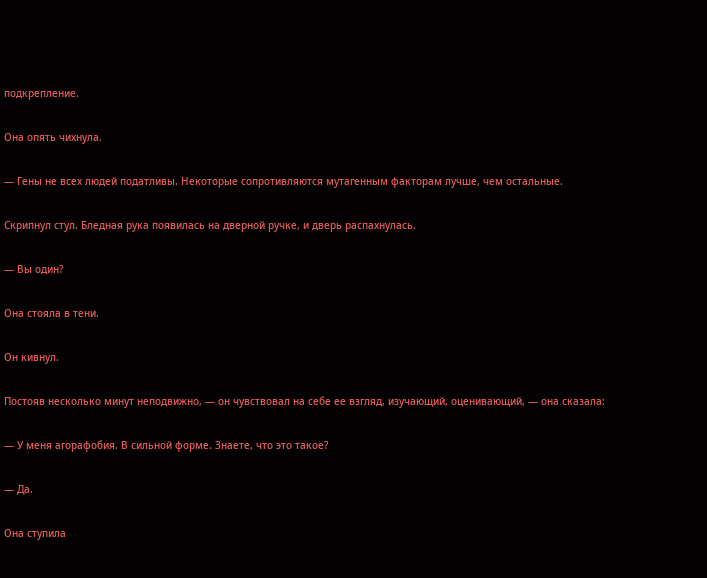подкрепление.

Она опять чихнула.

— Гены не всех людей податливы. Некоторые сопротивляются мутагенным факторам лучше, чем остальные.

Скрипнул стул. Бледная рука появилась на дверной ручке, и дверь распахнулась.

— Вы один?

Она стояла в тени.

Он кивнул.

Постояв несколько минут неподвижно, — он чувствовал на себе ее взгляд, изучающий, оценивающий, — она сказала:

— У меня агорафобия. В сильной форме. Знаете, что это такое?

— Да.

Она ступила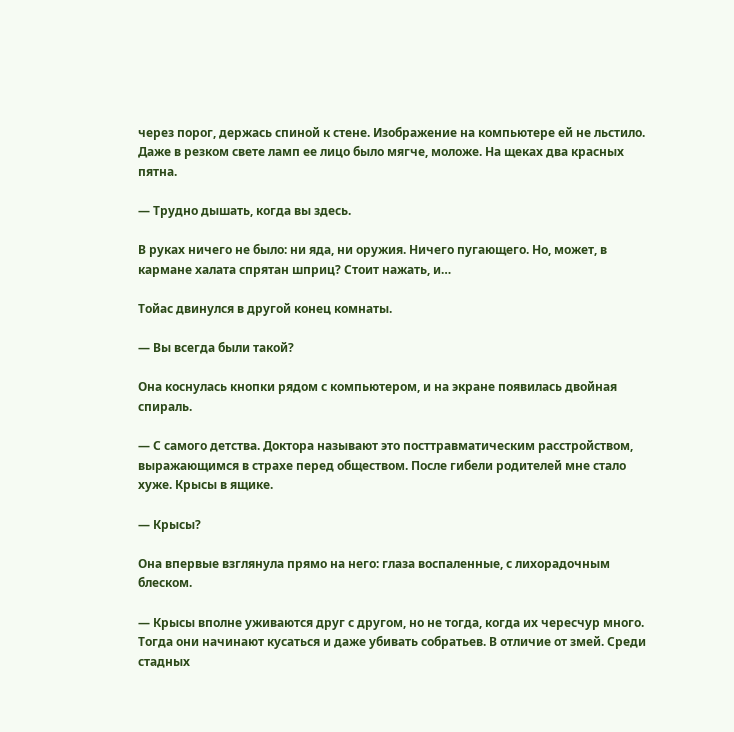через порог, держась спиной к стене. Изображение на компьютере ей не льстило. Даже в резком свете ламп ее лицо было мягче, моложе. На щеках два красных пятна.

— Трудно дышать, когда вы здесь.

В руках ничего не было: ни яда, ни оружия. Ничего пугающего. Но, может, в кармане халата спрятан шприц? Стоит нажать, и…

Тойас двинулся в другой конец комнаты.

— Вы всегда были такой?

Она коснулась кнопки рядом с компьютером, и на экране появилась двойная спираль.

— С самого детства. Доктора называют это посттравматическим расстройством, выражающимся в страхе перед обществом. После гибели родителей мне стало хуже. Крысы в ящике.

— Крысы?

Она впервые взглянула прямо на него: глаза воспаленные, с лихорадочным блеском.

— Крысы вполне уживаются друг с другом, но не тогда, когда их чересчур много. Тогда они начинают кусаться и даже убивать собратьев. В отличие от змей. Среди стадных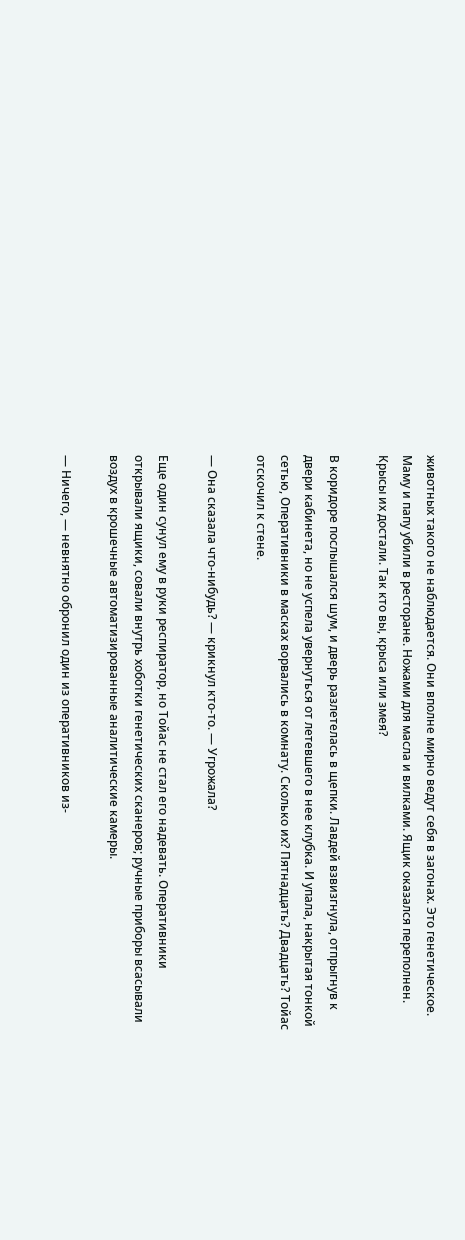животных такого не наблюдается. Они вполне мирно ведут себя в загонах. Это генетическое. Маму и папу убили в ресторане. Ножами для масла и вилками. Ящик оказался переполнен. Крысы их достали. Так кто вы, крыса или змея?

В коридоре послышался шум, и дверь разлетелась в щепки. Лавдей взвизгнула, отпрыгнув к двери кабинета, но не успела увернуться от летевшего в нее клубка. И упала, накрытая тонкой сетью, Оперативники в масках ворвались в комнату. Сколько их? Пятнадцать? Двадцать? Тойас отскочил к стене.

— Она сказала что-нибудь? — крикнул кто-то. — Угрожала?

Еще один сунул ему в руки респиратор, но Тойас не стал его надевать. Оперативники открывали ящики, совали внутрь хоботки генетических сканеров; ручные приборы всасывали воздух в крошечные автоматизированные аналитические камеры.

— Ничего, — невнятно обронил один из оперативников из-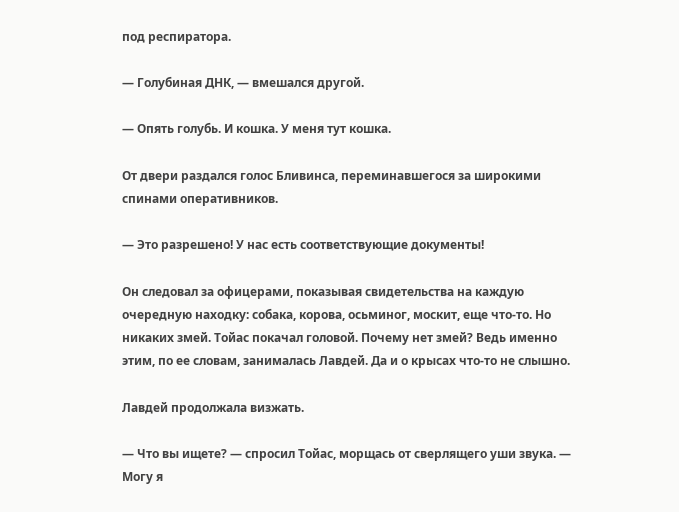под респиратора.

— Голубиная ДНК, — вмешался другой.

— Опять голубь. И кошка. У меня тут кошка.

От двери раздался голос Бливинса, переминавшегося за широкими спинами оперативников.

— Это разрешено! У нас есть соответствующие документы!

Он следовал за офицерами, показывая свидетельства на каждую очередную находку: собака, корова, осьминог, москит, еще что-то. Но никаких змей. Тойас покачал головой. Почему нет змей? Ведь именно этим, по ее словам, занималась Лавдей. Да и о крысах что-то не слышно.

Лавдей продолжала визжать.

— Что вы ищете? — спросил Тойас, морщась от сверлящего уши звука. — Могу я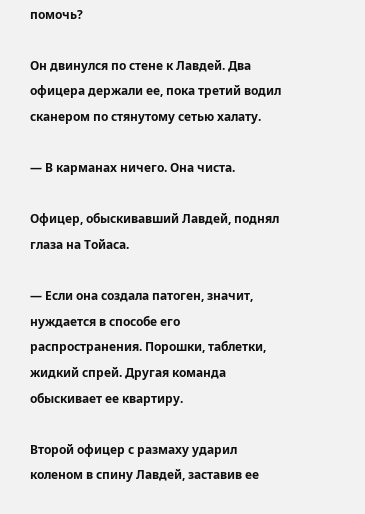помочь?

Он двинулся по стене к Лавдей. Два офицера держали ее, пока третий водил сканером по стянутому сетью халату.

— В карманах ничего. Она чиста.

Офицер, обыскивавший Лавдей, поднял глаза на Тойаса.

— Если она создала патоген, значит, нуждается в способе его распространения. Порошки, таблетки, жидкий спрей. Другая команда обыскивает ее квартиру.

Второй офицер с размаху ударил коленом в спину Лавдей, заставив ее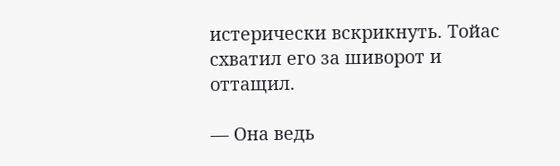истерически вскрикнуть. Тойас схватил его за шиворот и оттащил.

— Она ведь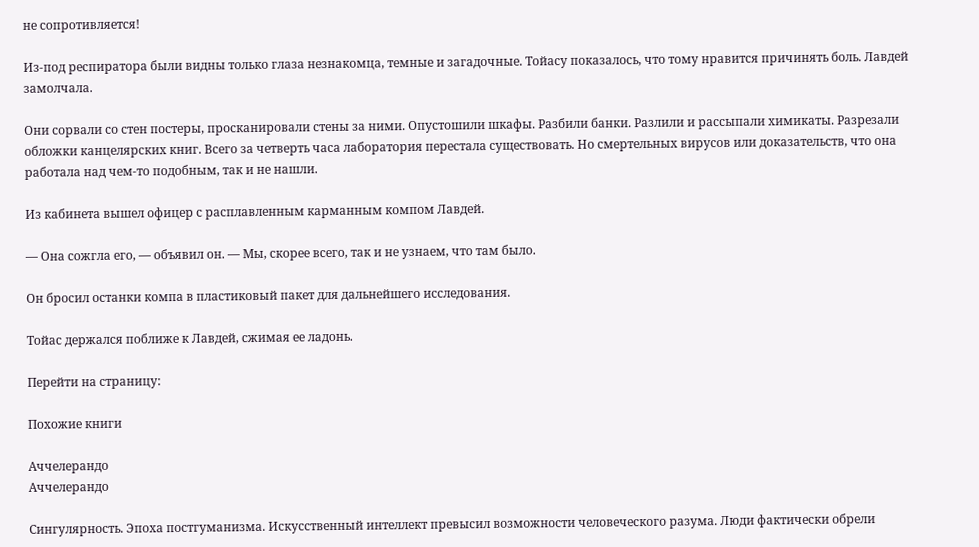не сопротивляется!

Из-под респиратора были видны только глаза незнакомца, темные и загадочные. Тойасу показалось, что тому нравится причинять боль. Лавдей замолчала.

Они сорвали со стен постеры, просканировали стены за ними. Опустошили шкафы. Разбили банки. Разлили и рассыпали химикаты. Разрезали обложки канцелярских книг. Всего за четверть часа лаборатория перестала существовать. Но смертельных вирусов или доказательств, что она работала над чем-то подобным, так и не нашли.

Из кабинета вышел офицер с расплавленным карманным компом Лавдей.

— Она сожгла его, — объявил он. — Мы, скорее всего, так и не узнаем, что там было.

Он бросил останки компа в пластиковый пакет для дальнейшего исследования.

Тойас держался поближе к Лавдей, сжимая ее ладонь.

Перейти на страницу:

Похожие книги

Аччелерандо
Аччелерандо

Сингулярность. Эпоха постгуманизма. Искусственный интеллект превысил возможности человеческого разума. Люди фактически обрели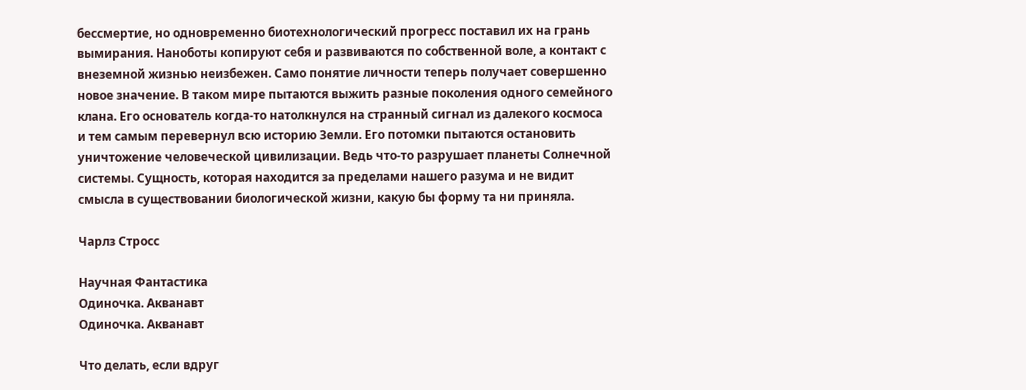бессмертие, но одновременно биотехнологический прогресс поставил их на грань вымирания. Наноботы копируют себя и развиваются по собственной воле, а контакт с внеземной жизнью неизбежен. Само понятие личности теперь получает совершенно новое значение. В таком мире пытаются выжить разные поколения одного семейного клана. Его основатель когда-то натолкнулся на странный сигнал из далекого космоса и тем самым перевернул всю историю Земли. Его потомки пытаются остановить уничтожение человеческой цивилизации. Ведь что-то разрушает планеты Солнечной системы. Сущность, которая находится за пределами нашего разума и не видит смысла в существовании биологической жизни, какую бы форму та ни приняла.

Чарлз Стросс

Научная Фантастика
Одиночка. Акванавт
Одиночка. Акванавт

Что делать, если вдруг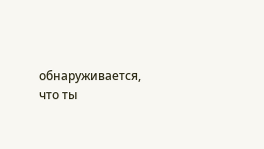обнаруживается, что ты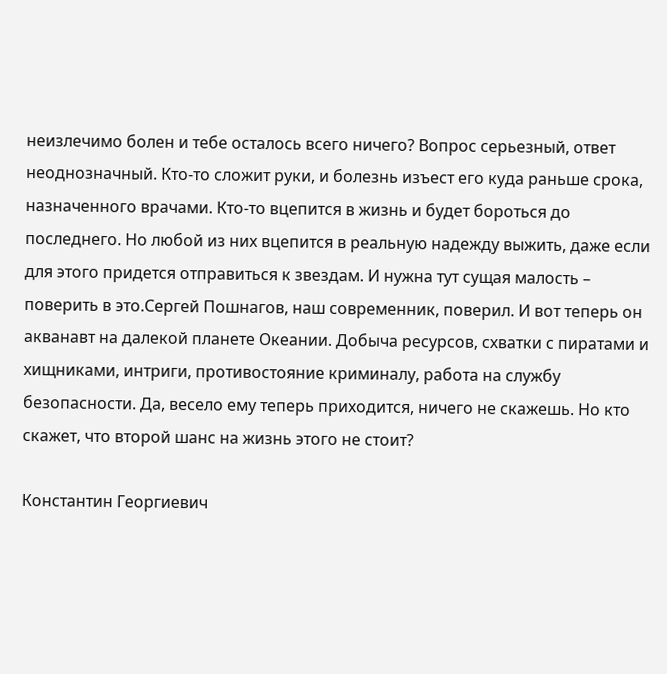неизлечимо болен и тебе осталось всего ничего? Вопрос серьезный, ответ неоднозначный. Кто-то сложит руки, и болезнь изъест его куда раньше срока, назначенного врачами. Кто-то вцепится в жизнь и будет бороться до последнего. Но любой из них вцепится в реальную надежду выжить, даже если для этого придется отправиться к звездам. И нужна тут сущая малость – поверить в это.Сергей Пошнагов, наш современник, поверил. И вот теперь он акванавт на далекой планете Океании. Добыча ресурсов, схватки с пиратами и хищниками, интриги, противостояние криминалу, работа на службу безопасности. Да, весело ему теперь приходится, ничего не скажешь. Но кто скажет, что второй шанс на жизнь этого не стоит?

Константин Георгиевич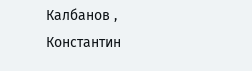Калбанов , Константин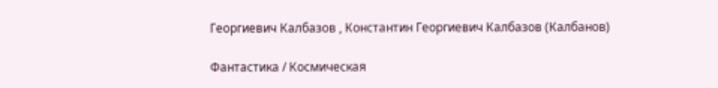Георгиевич Калбазов , Константин Георгиевич Калбазов (Калбанов)

Фантастика / Космическая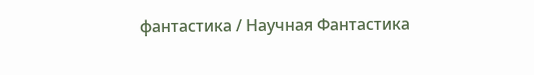фантастика / Научная Фантастика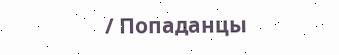/ Попаданцы